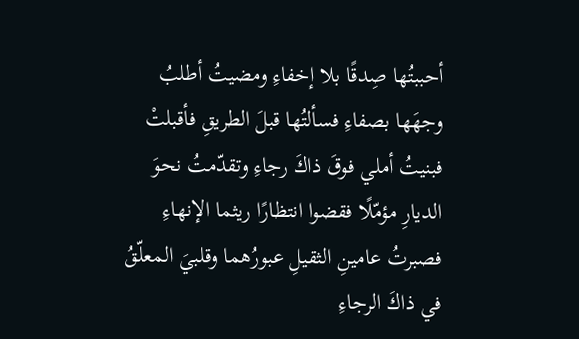أحببتُها صِدقًا بلا إخفاءِ ومضيتُ أطلبُ وجهَها بصفاءِ فسألتُها قبلَ الطريقِ فأقبلتْ فبنيتُ أملي فوقَ ذاكَ رجاءِ وتقدّمتُ نحوَ الديارِ مؤمّلًا فقضوا انتظارًا ريثما الإنهاءِ فصبرتُ عامينِ الثقيلِ عبورُهما وقلبيَ المعلّقُ في ذاكَ الرجاءِ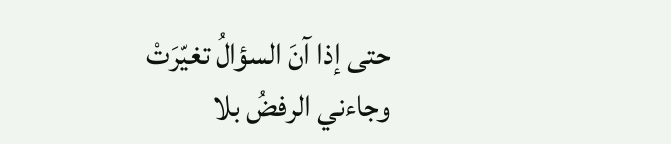حتى إذا آنَ السؤالُ تغيّرَتْ وجاءني الرفضُ بلا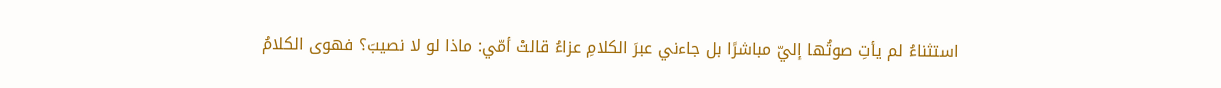استثناءُ لم يأتِ صوتُها إليّ مباشرًا بل جاءني عبرَ الكلامِ عزاءُ قالتْ أمّي: ماذا لو لا نصيبَ؟ فهوى الكلامُ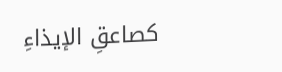كصاعقِ الإيذاءِ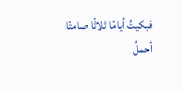فبكيتُ أيامًا ثلاثًا صامتًا أحملُ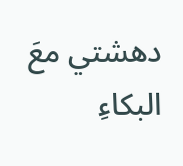دهشتي معَ البكاءِ